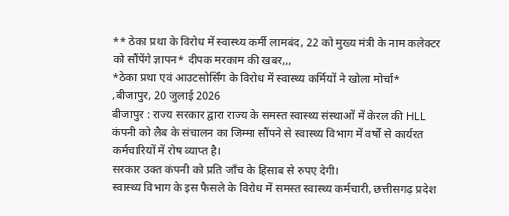** ठेका प्रथा के विरोध में स्वास्थ्य कर्मी लामबंद, 22 को मुख्य मंत्री के नाम कलेक्टर को सौंपेंगे ज्ञापन* दीपक मरकाम की खबर,,,
*ठेका प्रथा एवं आउटसोर्सिंग के विरोध में स्वास्थ्य कर्मियों ने खोला मोर्चा*
,बीजापुर, 20 जुलाई 2026
बीजापुर : राज्य सरकार द्वारा राज्य के समस्त स्वास्थ्य संस्थाओं में केरल की HLL कंपनी को लैब के संचालन का जिम्मा सौंपने से स्वास्थ्य विभाग में वर्षों से कार्यरत कर्मचारियों में रोष व्याप्त है।
सरकार उक्त कंपनी को प्रति जाँच के हिसाब से रुपए देगी।
स्वास्थ्य विभाग के इस फैसले के विरोध में समस्त स्वास्थ्य कर्मचारी, छत्तीसगढ़ प्रदेश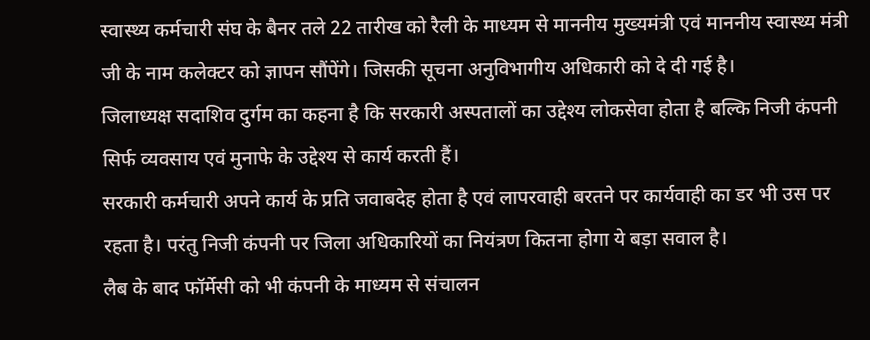स्वास्थ्य कर्मचारी संघ के बैनर तले 22 तारीख को रैली के माध्यम से माननीय मुख्यमंत्री एवं माननीय स्वास्थ्य मंत्री जी के नाम कलेक्टर को ज्ञापन सौंपेंगे। जिसकी सूचना अनुविभागीय अधिकारी को दे दी गई है।
जिलाध्यक्ष सदाशिव दुर्गम का कहना है कि सरकारी अस्पतालों का उद्देश्य लोकसेवा होता है बल्कि निजी कंपनी सिर्फ व्यवसाय एवं मुनाफे के उद्देश्य से कार्य करती हैं।
सरकारी कर्मचारी अपने कार्य के प्रति जवाबदेह होता है एवं लापरवाही बरतने पर कार्यवाही का डर भी उस पर रहता है। परंतु निजी कंपनी पर जिला अधिकारियों का नियंत्रण कितना होगा ये बड़ा सवाल है।
लैब के बाद फॉर्मेसी को भी कंपनी के माध्यम से संचालन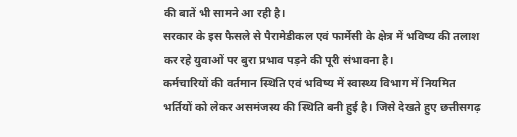की बातें भी सामने आ रही है।
सरकार के इस फैसले से पैरामेडीकल एवं फार्मेसी के क्षेत्र में भविष्य की तलाश कर रहे युवाओं पर बुरा प्रभाव पड़ने की पूरी संभावना है।
कर्मचारियों की वर्तमान स्थिति एवं भविष्य में स्वास्थ्य विभाग में नियमित भर्तियों को लेकर असमंजस्य की स्थिति बनी हुई है। जिसे देखते हुए छत्तीसगढ़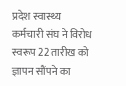प्रदेश स्वास्थ्य कर्मचारी संघ ने विरोध स्वरूप 22 तारीख को ज्ञापन सौंपने का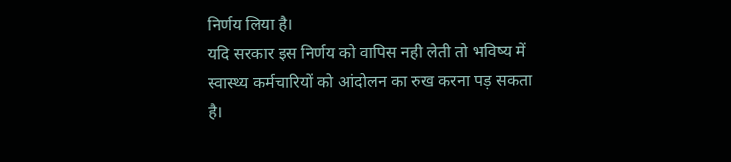निर्णय लिया है।
यदि सरकार इस निर्णय को वापिस नही लेती तो भविष्य में स्वास्थ्य कर्मचारियों को आंदोलन का रुख करना पड़ सकता है।